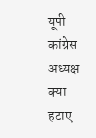यूपी कांग्रेस अध्यक्ष क्या हटाए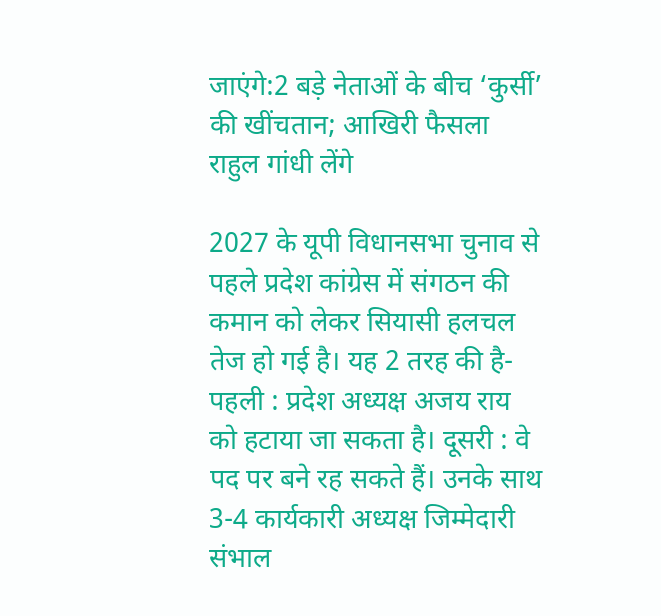जाएंगे:2 बड़े नेताओं के बीच ‘कुर्सी’ की खींचतान; आखिरी फैसला राहुल गांधी लेंगे

2027 के यूपी विधानसभा चुनाव से पहले प्रदेश कांग्रेस में संगठन की कमान को लेकर सियासी हलचल तेज हो गई है। यह 2 तरह की है- पहली : प्रदेश अध्यक्ष अजय राय को हटाया जा सकता है। दूसरी : वे पद पर बने रह सकते हैं। उनके साथ 3-4 कार्यकारी अध्यक्ष जिम्मेदारी संभाल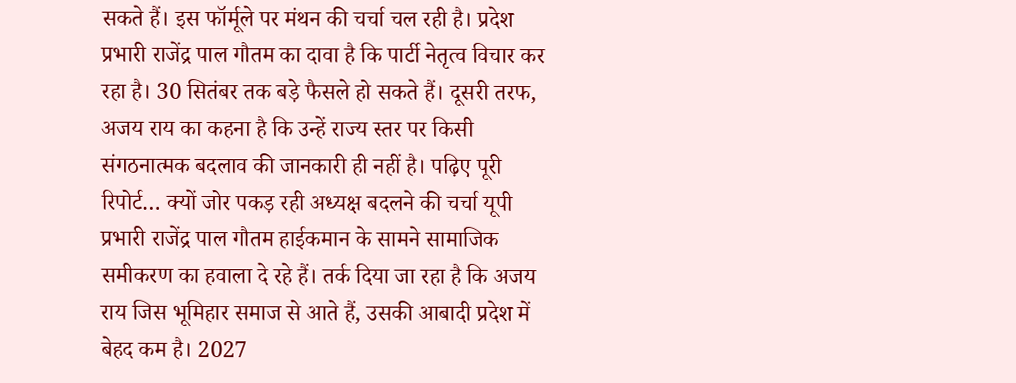सकते हैं। इस फॉर्मूले पर मंथन की चर्चा चल रही है। प्रदेश प्रभारी राजेंद्र पाल गौतम का दावा है कि पार्टी नेतृत्व विचार कर रहा है। 30 सितंबर तक बड़े फैसले हो सकते हैं। दूसरी तरफ, अजय राय का कहना है कि उन्हें राज्य स्तर पर किसी संगठनात्मक बदलाव की जानकारी ही नहीं है। पढ़िए पूरी रिपोर्ट… क्यों जोर पकड़ रही अध्यक्ष बदलने की चर्चा यूपी प्रभारी राजेंद्र पाल गौतम हाईकमान के सामने सामाजिक समीकरण का हवाला दे रहे हैं। तर्क दिया जा रहा है कि अजय राय जिस भूमिहार समाज से आते हैं, उसकी आबादी प्रदेश में बेहद कम है। 2027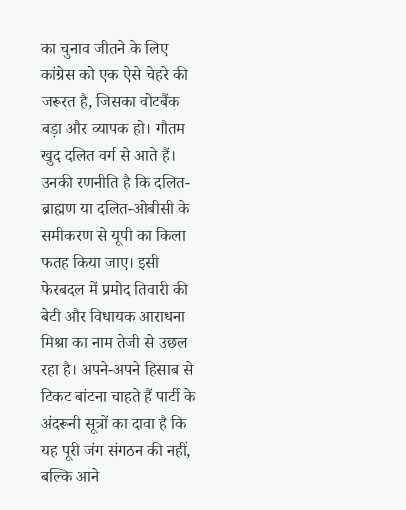का चुनाव जीतने के लिए कांग्रेस को एक ऐसे चेहरे की जरूरत है, जिसका वोटबैंक बड़ा और व्यापक हो। गौतम खुद दलित वर्ग से आते हैं। उनकी रणनीति है कि दलित-ब्राह्मण या दलित-ओबीसी के समीकरण से यूपी का किला फतह किया जाए। इसी फेरबदल में प्रमोद तिवारी की बेटी और विधायक आराधना मिश्रा का नाम तेजी से उछल रहा है। अपने-अपने हिसाब से टिकट बांटना चाहते हैं पार्टी के अंदरूनी सूत्रों का दावा है कि यह पूरी जंग संगठन की नहीं, बल्कि आने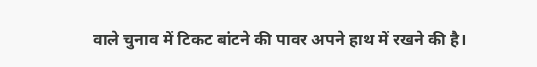वाले चुनाव में टिकट बांटने की पावर अपने हाथ में रखने की है।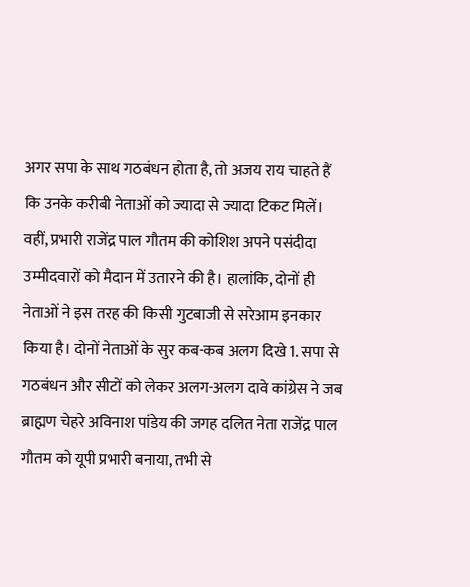अगर सपा के साथ गठबंधन होता है, तो अजय राय चाहते हैं कि उनके करीबी नेताओं को ज्यादा से ज्यादा टिकट मिलें। वहीं, प्रभारी राजेंद्र पाल गौतम की कोशिश अपने पसंदीदा उम्मीदवारों को मैदान में उतारने की है। हालांकि, दोनों ही नेताओं ने इस तरह की किसी गुटबाजी से सरेआम इनकार किया है। दोनों नेताओं के सुर कब-कब अलग दिखे 1. सपा से गठबंधन और सीटों को लेकर अलग-अलग दावे कांग्रेस ने जब ब्राह्मण चेहरे अविनाश पांडेय की जगह दलित नेता राजेंद्र पाल गौतम को यूपी प्रभारी बनाया, तभी से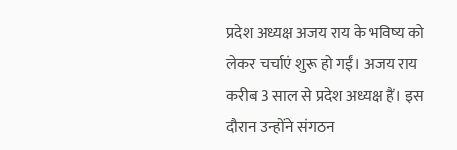प्रदेश अध्यक्ष अजय राय के भविष्य को लेकर चर्चाएं शुरू हो गईं। अजय राय करीब 3 साल से प्रदेश अध्यक्ष हैं। इस दौरान उन्होंने संगठन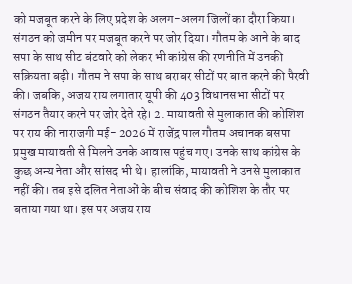को मजबूत करने के लिए प्रदेश के अलग-अलग जिलों का दौरा किया। संगठन को जमीन पर मजबूत करने पर जोर दिया। गौतम के आने के बाद सपा के साथ सीट बंटवारे को लेकर भी कांग्रेस की रणनीति में उनकी सक्रियता बढ़ी। गौतम ने सपा के साथ बराबर सीटों पर बात करने की पैरवी की। जबकि, अजय राय लगातार यूपी की 403 विधानसभा सीटों पर संगठन तैयार करने पर जोर देते रहे। 2. मायावती से मुलाकात की कोशिश पर राय की नाराजगी मई- 2026 में राजेंद्र पाल गौतम अचानक बसपा प्रमुख मायावती से मिलने उनके आवास पहुंच गए। उनके साथ कांग्रेस के कुछ अन्य नेता और सांसद भी थे। हालांकि, मायावती ने उनसे मुलाकात नहीं की। तब इसे दलित नेताओं के बीच संवाद की कोशिश के तौर पर बताया गया था। इस पर अजय राय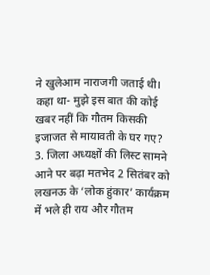ने खुलेआम नाराजगी जताई थी। कहा था- मुझे इस बात की कोई खबर नहीं कि गौतम किसकी इजाजत से मायावती के घर गए? 3. जिला अध्यक्षों की लिस्ट सामने आने पर बढ़ा मतभेद 2 सितंबर को लखनऊ के ‘लोक हुंकार’ कार्यक्रम में भले ही राय और गौतम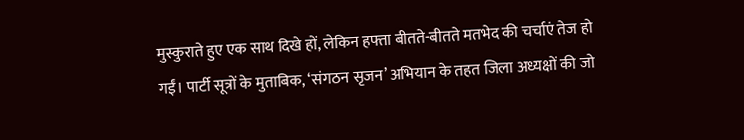मुस्कुराते हुए एक साथ दिखे हों, लेकिन हफ्ता बीतते-बीतते मतभेद की चर्चाएं तेज हो गईं। पार्टी सूत्रों के मुताबिक, ‘संगठन सृजन’ अभियान के तहत जिला अध्यक्षों की जो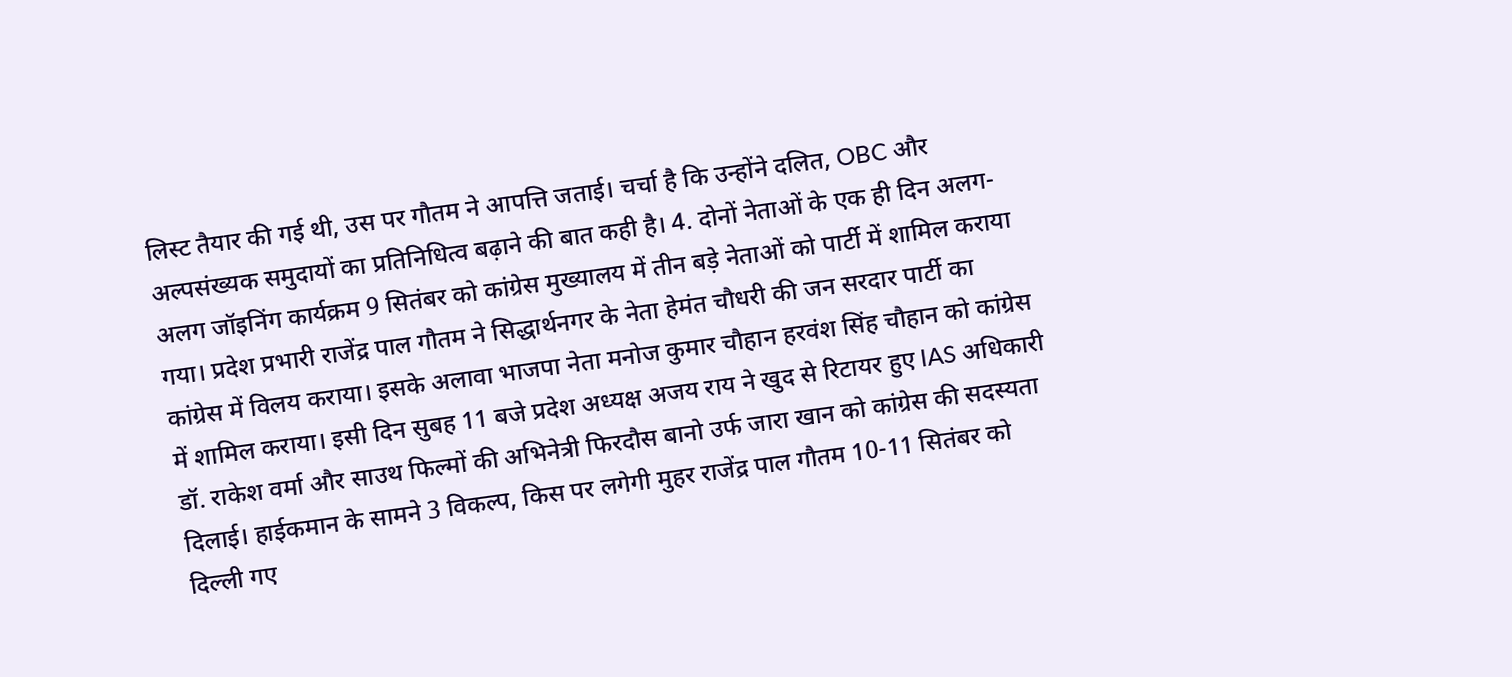लिस्ट तैयार की गई थी, उस पर गौतम ने आपत्ति जताई। चर्चा है कि उन्होंने दलित, OBC और अल्पसंख्यक समुदायों का प्रतिनिधित्व बढ़ाने की बात कही है। 4. दोनों नेताओं के एक ही दिन अलग-अलग जॉइनिंग कार्यक्रम 9 सितंबर को कांग्रेस मुख्यालय में तीन बड़े नेताओं को पार्टी में शामिल कराया गया। प्रदेश प्रभारी राजेंद्र पाल गौतम ने सिद्धार्थनगर के नेता हेमंत चौधरी की जन सरदार पार्टी का कांग्रेस में विलय कराया। इसके अलावा भाजपा नेता मनोज कुमार चौहान हरवंश सिंह चौहान को कांग्रेस में शामिल कराया। इसी दिन सुबह 11 बजे प्रदेश अध्यक्ष अजय राय ने खुद से रिटायर हुए IAS अधिकारी डॉ. राकेश वर्मा और साउथ फिल्मों की अभिनेत्री फिरदौस बानो उर्फ जारा खान को कांग्रेस की सदस्यता दिलाई। हाईकमान के सामने 3 विकल्प, किस पर लगेगी मुहर राजेंद्र पाल गौतम 10-11 सितंबर को दिल्ली गए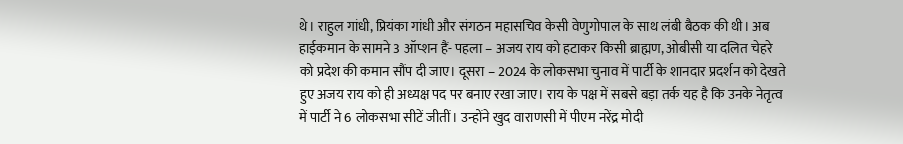थे। राहुल गांधी, प्रियंका गांधी और संगठन महासचिव केसी वेणुगोपाल के साथ लंबी बैठक की थी। अब हाईकमान के सामने 3 ऑप्शन हैं- पहला – अजय राय को हटाकर किसी ब्राह्मण, ओबीसी या दलित चेहरे को प्रदेश की कमान सौंप दी जाए। दूसरा – 2024 के लोकसभा चुनाव में पार्टी के शानदार प्रदर्शन को देखते हुए अजय राय को ही अध्यक्ष पद पर बनाए रखा जाए। राय के पक्ष में सबसे बड़ा तर्क यह है कि उनके नेतृत्व में पार्टी ने 6 लोकसभा सीटें जीतीं। उन्होंने खुद वाराणसी में पीएम नरेंद्र मोदी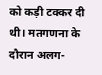को कड़ी टक्कर दी थी। मतगणना के दौरान अलग-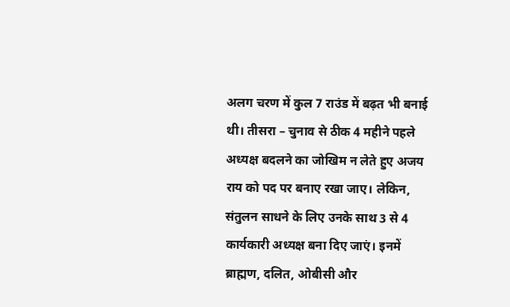अलग चरण में कुल 7 राउंड में बढ़त भी बनाई थी। तीसरा – चुनाव से ठीक 4 महीने पहले अध्यक्ष बदलने का जोखिम न लेते हुए अजय राय को पद पर बनाए रखा जाए। लेकिन, संतुलन साधने के लिए उनके साथ 3 से 4 कार्यकारी अध्यक्ष बना दिए जाएं। इनमें ब्राह्मण, दलित, ओबीसी और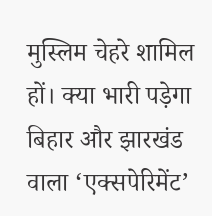मुस्लिम चेहरे शामिल हों। क्या भारी पड़ेगा बिहार और झारखंड वाला ‘एक्सपेरिमेंट’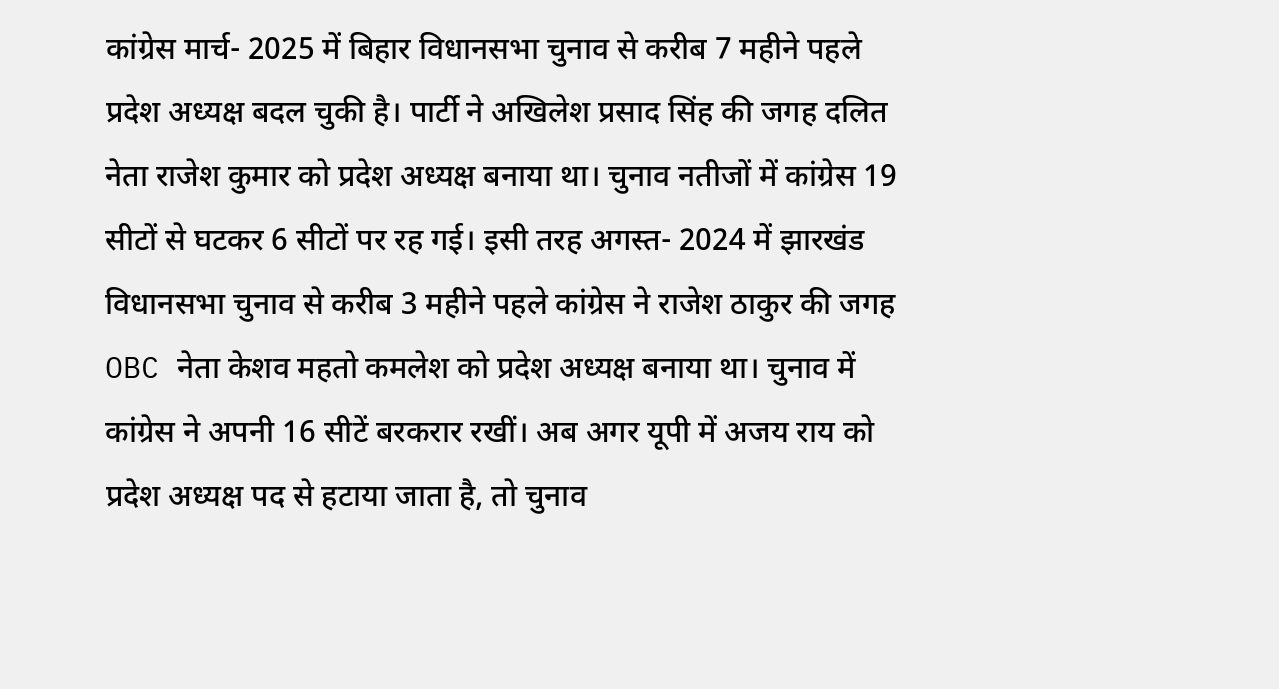कांग्रेस मार्च- 2025 में बिहार विधानसभा चुनाव से करीब 7 महीने पहले प्रदेश अध्यक्ष बदल चुकी है। पार्टी ने अखिलेश प्रसाद सिंह की जगह दलित नेता राजेश कुमार को प्रदेश अध्यक्ष बनाया था। चुनाव नतीजों में कांग्रेस 19 सीटों से घटकर 6 सीटों पर रह गई। इसी तरह अगस्त- 2024 में झारखंड विधानसभा चुनाव से करीब 3 महीने पहले कांग्रेस ने राजेश ठाकुर की जगह OBC नेता केशव महतो कमलेश को प्रदेश अध्यक्ष बनाया था। चुनाव में कांग्रेस ने अपनी 16 सीटें बरकरार रखीं। अब अगर यूपी में अजय राय को प्रदेश अध्यक्ष पद से हटाया जाता है, तो चुनाव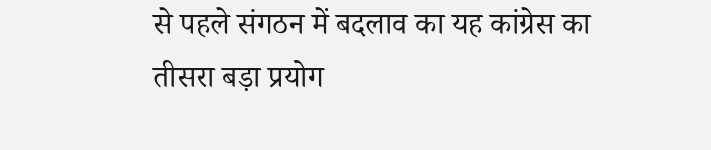से पहले संगठन में बदलाव का यह कांग्रेस का तीसरा बड़ा प्रयोग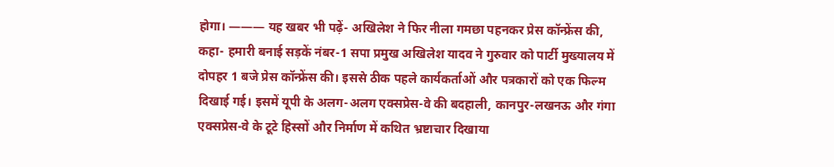होगा। ——— यह खबर भी पढ़ें- अखिलेश ने फिर नीला गमछा पहनकर प्रेस कॉन्फ्रेंस की, कहा- हमारी बनाई सड़कें नंबर-1 सपा प्रमुख अखिलेश यादव ने गुरुवार को पार्टी मुख्यालय में दोपहर 1 बजे प्रेस कॉन्फ्रेंस की। इससे ठीक पहले कार्यकर्ताओं और पत्रकारों को एक फिल्म दिखाई गई। इसमें यूपी के अलग-अलग एक्सप्रेस-वे की बदहाली, कानपुर-लखनऊ और गंगा एक्सप्रेस-वे के टूटे हिस्सों और निर्माण में कथित भ्रष्टाचार दिखाया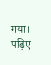गया। पढ़िए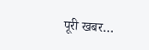पूरी खबर…